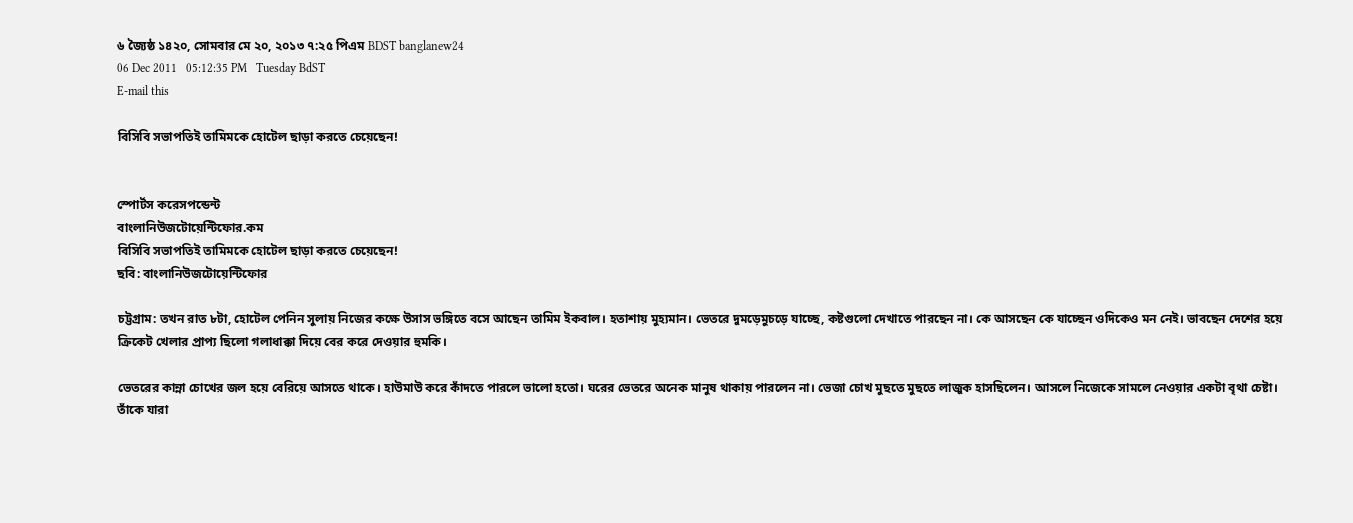৬ জ্যৈষ্ঠ ১৪২০, সোমবার মে ২০, ২০১৩ ৭:২৫ পিএম BDST banglanew24
06 Dec 2011   05:12:35 PM   Tuesday BdST
E-mail this

বিসিবি সভাপতিই তামিমকে হোটেল ছাড়া করতে চেয়েছেন!


স্পোর্টস করেসপন্ডেন্ট
বাংলানিউজটোয়েন্টিফোর.কম
বিসিবি সভাপতিই তামিমকে হোটেল ছাড়া করতে চেয়েছেন!
ছবি: বাংলানিউজটোয়েন্টিফোর

চট্টগ্রাম: তখন রাত ৮টা, হোটেল পেনিন সুলায় নিজের কক্ষে উসাস ভঙ্গিতে বসে আছেন তামিম ইকবাল। হতাশায় মুহ্যমান। ভেতরে দুমড়েমুচড়ে যাচ্ছে, কষ্টগুলো দেখাতে পারছেন না। কে আসছেন কে যাচ্ছেন ওদিকেও মন নেই। ভাবছেন দেশের হয়ে ক্রিকেট খেলার প্রাপ্য ছিলো গলাধাক্কা দিয়ে বের করে দেওয়ার হুমকি।

ভেতরের কান্না চোখের জল হয়ে বেরিয়ে আসতে থাকে। হাউমাউ করে কাঁদতে পারলে ভালো হতো। ঘরের ভেতরে অনেক মানুষ থাকায় পারলেন না। ভেজা চোখ মুছতে মুছতে লাজুক হাসছিলেন। আসলে নিজেকে সামলে নেওয়ার একটা বৃথা চেষ্টা। তাঁকে যারা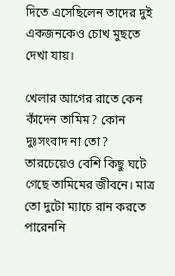দিতে এসেছিলেন তাদের দুই একজনকেও চোখ মুছতে দেখা যায়।

খেলার আগের রাতে কেন কাঁদেন তামিম? কোন দুঃসংবাদ না তো? তারচেয়েও বেশি কিছু ঘটে গেছে তামিমের জীবনে। মাত্র তো দুটো ম্যাচে রান করতে পারেননি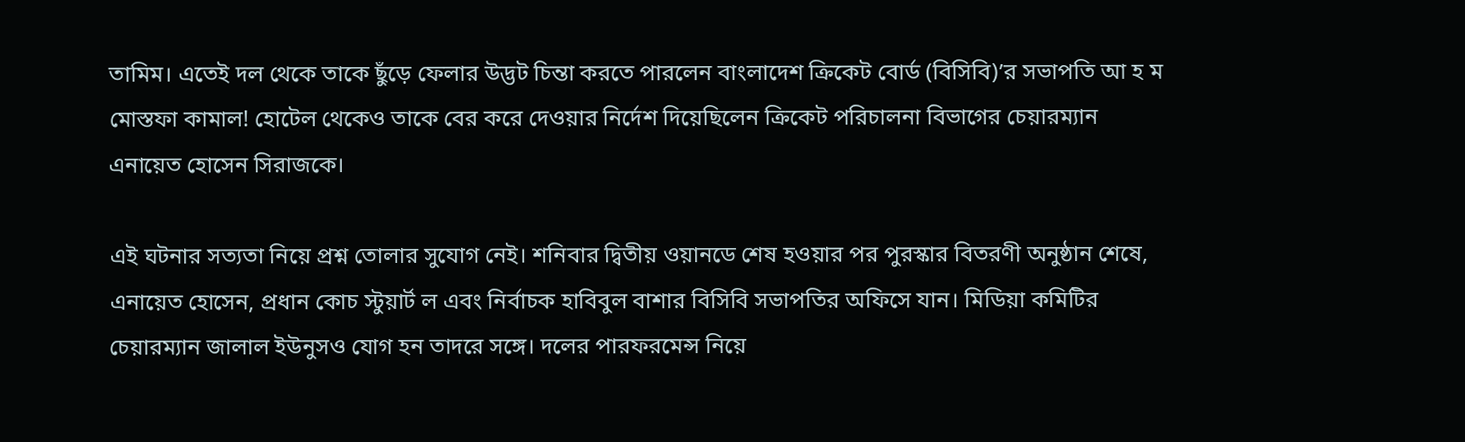তামিম। এতেই দল থেকে তাকে ছুঁড়ে ফেলার উদ্ভট চিন্তা করতে পারলেন বাংলাদেশ ক্রিকেট বোর্ড (বিসিবি)’র সভাপতি আ হ ম মোস্তফা কামাল! হোটেল থেকেও তাকে বের করে দেওয়ার নির্দেশ দিয়েছিলেন ক্রিকেট পরিচালনা বিভাগের চেয়ারম্যান এনায়েত হোসেন সিরাজকে।

এই ঘটনার সত্যতা নিয়ে প্রশ্ন তোলার সুযোগ নেই। শনিবার দ্বিতীয় ওয়ানডে শেষ হওয়ার পর পুরস্কার বিতরণী অনুষ্ঠান শেষে, এনায়েত হোসেন, প্রধান কোচ স্টুয়ার্ট ল এবং নির্বাচক হাবিবুল বাশার বিসিবি সভাপতির অফিসে যান। মিডিয়া কমিটির চেয়ারম্যান জালাল ইউনুসও যোগ হন তাদরে সঙ্গে। দলের পারফরমেন্স নিয়ে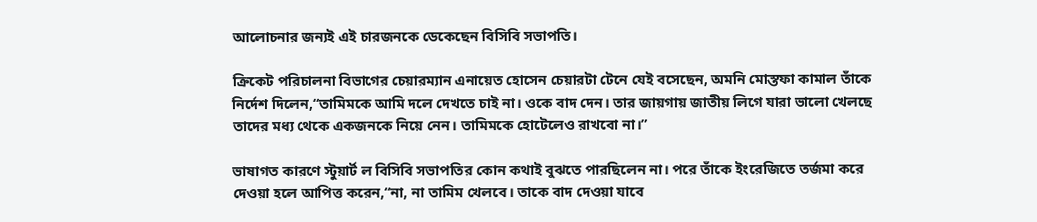আলোচনার জন্যই এই চারজনকে ডেকেছেন বিসিবি সভাপতি।

ক্রিকেট পরিচালনা বিভাগের চেয়ারম্যান এনায়েত হোসেন চেয়ারটা টেনে যেই বসেছেন, অমনি মোস্তফা কামাল তাঁকে নির্দেশ দিলেন,“তামিমকে আমি দলে দেখতে চাই না। ওকে বাদ দেন। তার জায়গায় জাতীয় লিগে যারা ভালো খেলছে তাদের মধ্য থেকে একজনকে নিয়ে নেন। তামিমকে হোটেলেও রাখবো না।”

ভাষাগত কারণে স্টুয়ার্ট ল বিসিবি সভাপতির কোন কথাই বুঝতে পারছিলেন না। পরে তাঁকে ইংরেজিতে তর্জমা করে দেওয়া হলে আপিত্ত করেন,“না, না তামিম খেলবে। তাকে বাদ দেওয়া যাবে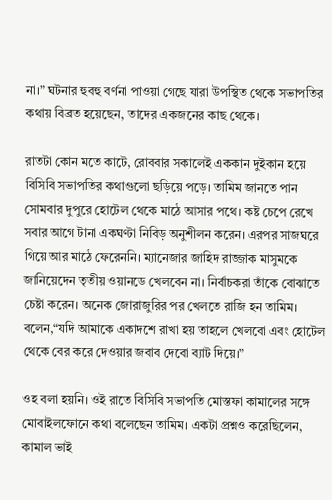না।” ঘটনার হুবহু বর্ণনা পাওয়া গেছে যারা উপস্থিত থেকে সভাপতির কথায় বিব্রত হয়েছেন, তাদের একজনের কাছ থেকে।

রাতটা কোন মতে কাটে, রোববার সকালেই এককান দুইকান হয়ে বিসিবি সভাপতির কথাগুলো ছড়িয়ে পড়ে। তামিম জানতে পান সোমবার দুপুরে হোটেল থেকে মাঠে আসার পথে। কষ্ট চেপে রেখে সবার আগে টানা একঘণ্টা নিবিড় অনুশীলন করেন। এরপর সাজঘরে গিয়ে আর মাঠে ফেরেননি। ম্যানেজার জাহিদ রাজ্জাক মাসুমকে জানিয়েদেন তৃতীয় ওয়ানডে খেলবেন না। নির্বাচকরা তাঁকে বোঝাতে চেষ্টা করেন। অনেক জোরাজুরির পর খেলতে রাজি হন তামিম। বলেন,“যদি আমাকে একাদশে রাখা হয় তাহলে খেলবো এবং হোটেল থেকে বের করে দেওয়ার জবাব দেবো ব্যাট দিয়ে।”

ওহ বলা হয়নি। ওই রাতে বিসিবি সভাপতি মোস্তফা কামালের সঙ্গে মোবাইলফোনে কথা বলেছেন তামিম। একটা প্রশ্নও করেছিলেন, কামাল ভাই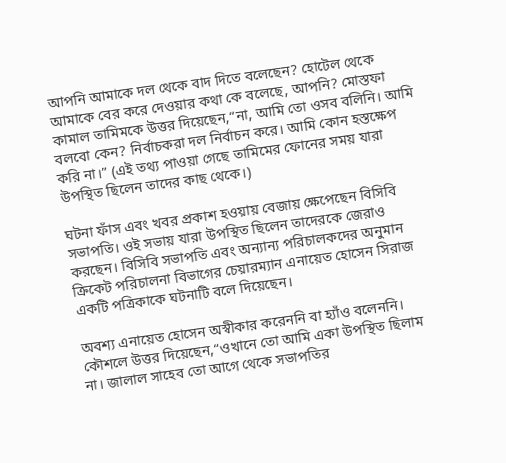আপনি আমাকে দল থেকে বাদ দিতে বলেছেন? হোটেল থেকে আমাকে বের করে দেওয়ার কথা কে বলেছে, আপনি? মোস্তফা কামাল তামিমকে উত্তর দিয়েছেন,“না, আমি তো ওসব বলিনি। আমি বলবো কেন? নির্বাচকরা দল নির্বাচন করে। আমি কোন হস্তক্ষেপ করি না।” (এই তথ্য পাওয়া গেছে তামিমের ফোনের সময় যারা উপস্থিত ছিলেন তাদের কাছ থেকে।)

ঘটনা ফাঁস এবং খবর প্রকাশ হওয়ায় বেজায় ক্ষেপেছেন বিসিবি সভাপতি। ওই সভায় যারা উপস্থিত ছিলেন তাদেরকে জেরাও করছেন। বিসিবি সভাপতি এবং অন্যান্য পরিচালকদের অনুমান ক্রিকেট পরিচালনা বিভাগের চেয়ারম্যান এনায়েত হোসেন সিরাজ একটি পত্রিকাকে ঘটনাটি বলে দিয়েছেন।

অবশ্য এনায়েত হোসেন অস্বীকার করেননি বা হ্যাঁও বলেননি। কৌশলে উত্তর দিয়েছেন,“ওখানে তো আমি একা উপস্থিত ছিলাম না। জালাল সাহেব তো আগে থেকে সভাপতির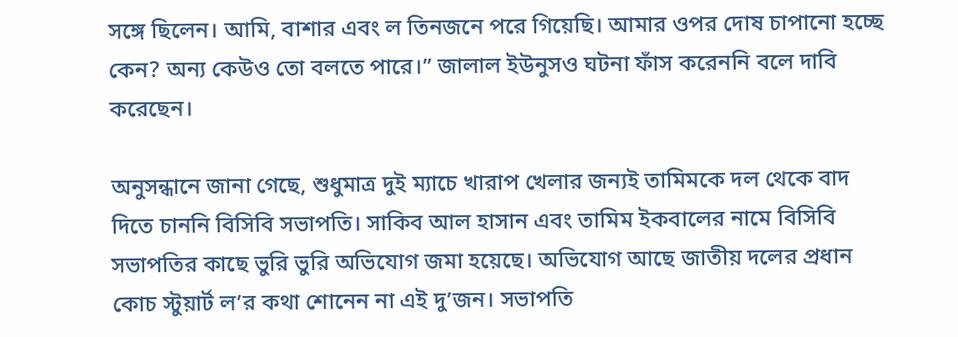সঙ্গে ছিলেন। আমি, বাশার এবং ল তিনজনে পরে গিয়েছি। আমার ওপর দোষ চাপানো হচ্ছে কেন? অন্য কেউও তো বলতে পারে।” জালাল ইউনুসও ঘটনা ফাঁস করেননি বলে দাবি করেছেন।

অনুসন্ধানে জানা গেছে, শুধুমাত্র দুই ম্যাচে খারাপ খেলার জন্যই তামিমকে দল থেকে বাদ দিতে চাননি বিসিবি সভাপতি। সাকিব আল হাসান এবং তামিম ইকবালের নামে বিসিবি সভাপতির কাছে ভুরি ভুরি অভিযোগ জমা হয়েছে। অভিযোগ আছে জাতীয় দলের প্রধান কোচ স্টুয়ার্ট ল’র কথা শোনেন না এই দু’জন। সভাপতি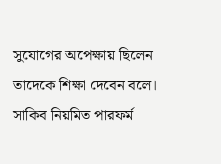সুযোগের অপেক্ষায় ছিলেন তাদেকে শিক্ষা দেবেন বলে। সাকিব নিয়মিত পারফর্ম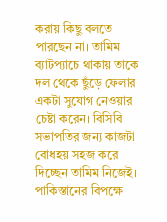করায় কিছু বলতে পারছেন না। তামিম ব্যাটপ্যাচে থাকায় তাকে দল থেকে ছুঁড়ে ফেলার একটা সুযোগ নেওয়ার চেষ্টা করেন। বিসিবি সভাপতির জন্য কাজটা বোধহয় সহজ করে দিচ্ছেন তামিম নিজেই। পাকিস্তানের বিপক্ষে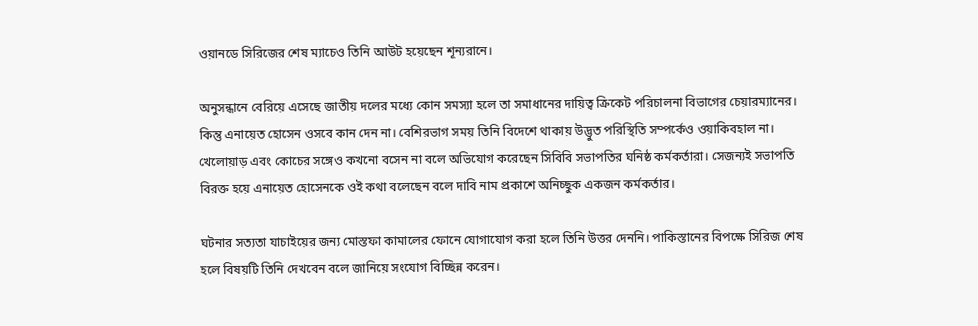ওয়ানডে সিরিজের শেষ ম্যাচেও তিনি আউট হয়েছেন শূন্যরানে।

অনুসন্ধানে বেরিয়ে এসেছে জাতীয় দলের মধ্যে কোন সমস্যা হলে তা সমাধানের দায়িত্ব ক্রিকেট পরিচালনা বিভাগের চেয়ারম্যানের। কিন্তু এনায়েত হোসেন ওসবে কান দেন না। বেশিরভাগ সময় তিনি বিদেশে থাকায় উদ্ভুত পরিস্থিতি সম্পর্কেও ওয়াকিবহাল না। খেলোয়াড় এবং কোচের সঙ্গেও কখনো বসেন না বলে অভিযোগ করেছেন সিবিবি সভাপতির ঘনিষ্ঠ কর্মকর্তারা। সেজন্যই সভাপতি বিরক্ত হয়ে এনায়েত হোসেনকে ওই কথা বলেছেন বলে দাবি নাম প্রকাশে অনিচ্ছুক একজন কর্মকর্তার।

ঘটনার সত্যতা যাচাইয়ের জন্য মোস্তফা কামালের ফোনে যোগাযোগ করা হলে তিনি উত্তর দেননি। পাকিস্তানের বিপক্ষে সিরিজ শেষ হলে বিষয়টি তিনি দেখবেন বলে জানিয়ে সংযোগ বিচ্ছিন্ন করেন।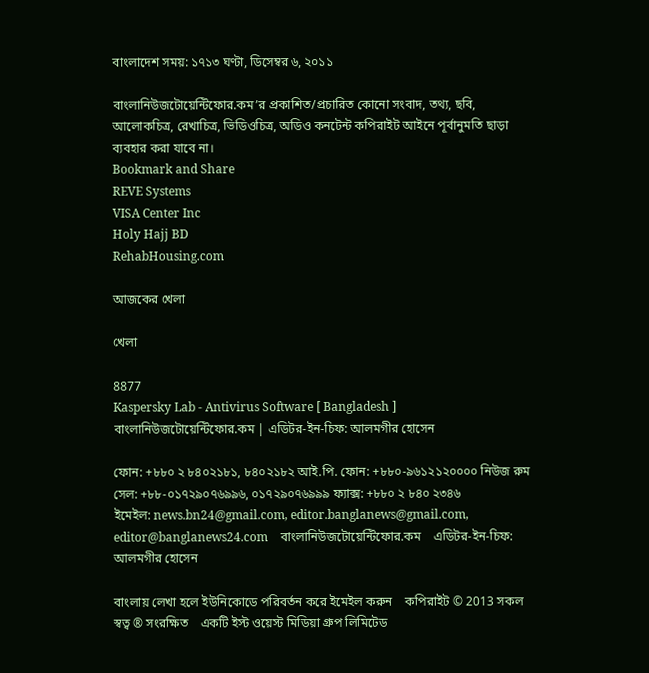বাংলাদেশ সময়: ১৭১৩ ঘণ্টা, ডিসেম্বর ৬, ২০১১

বাংলানিউজটোয়েন্টিফোর.কম’র প্রকাশিত/প্রচারিত কোনো সংবাদ, তথ্য, ছবি, আলোকচিত্র, রেখাচিত্র, ভিডিওচিত্র, অডিও কনটেন্ট কপিরাইট আইনে পূর্বানুমতি ছাড়া ব্যবহার করা যাবে না।
Bookmark and Share
REVE Systems
VISA Center Inc
Holy Hajj BD
RehabHousing.com

আজকের খেলা

খেলা

8877
Kaspersky Lab - Antivirus Software [ Bangladesh ]
বাংলানিউজটোয়েন্টিফোর.কম | এডিটর-ইন-চিফ: আলমগীর হোসেন

ফোন: +৮৮০ ২ ৮৪০২১৮১, ৮৪০২১৮২ আই.পি. ফোন: +৮৮০-৯৬১২১২০০০০ নিউজ রুম সেল: +৮৮-০১৭২৯০৭৬৯৯৬, ০১৭২৯০৭৬৯৯৯ ফ্যাক্স: +৮৮০ ২ ৮৪০ ২৩৪৬
ইমেইল: news.bn24@gmail.com, editor.banglanews@gmail.com, editor@banglanews24.com    বাংলানিউজটোয়েন্টিফোর.কম    এডিটর-ইন-চিফ: আলমগীর হোসেন

বাংলায় লেখা হলে ইউনিকোডে পরিবর্তন করে ইমেইল করুন    কপিরাইট © 2013 সকল স্বত্ব ® সংরক্ষিত    একটি ইস্ট ওয়েস্ট মিডিয়া গ্রুপ লিমিটেড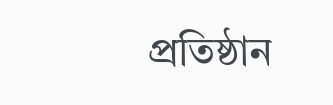প্রতিষ্ঠান